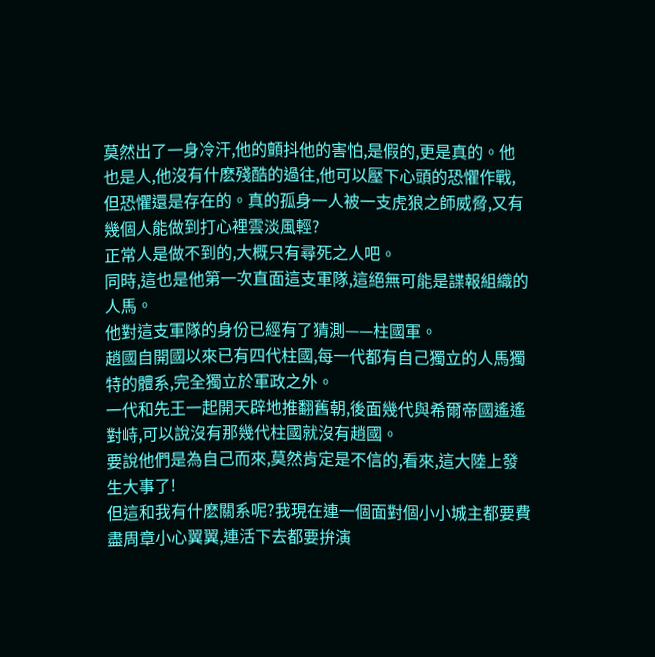莫然出了一身冷汗,他的顫抖他的害怕,是假的,更是真的。他也是人,他沒有什麽殘酷的過往,他可以壓下心頭的恐懼作戰,但恐懼還是存在的。真的孤身一人被一支虎狼之師威脅,又有幾個人能做到打心裡雲淡風輕?
正常人是做不到的,大概只有尋死之人吧。
同時,這也是他第一次直面這支軍隊,這絕無可能是諜報組織的人馬。
他對這支軍隊的身份已經有了猜測——柱國軍。
趙國自開國以來已有四代柱國,每一代都有自己獨立的人馬獨特的體系,完全獨立於軍政之外。
一代和先王一起開天辟地推翻舊朝,後面幾代與希爾帝國遙遙對峙,可以說沒有那幾代柱國就沒有趙國。
要說他們是為自己而來,莫然肯定是不信的,看來,這大陸上發生大事了!
但這和我有什麽關系呢?我現在連一個面對個小小城主都要費盡周章小心翼翼,連活下去都要拚演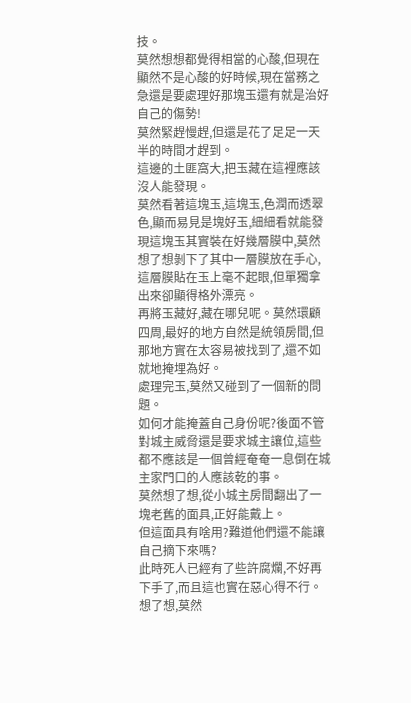技。
莫然想想都覺得相當的心酸,但現在顯然不是心酸的好時候,現在當務之急還是要處理好那塊玉還有就是治好自己的傷勢!
莫然緊趕慢趕,但還是花了足足一天半的時間才趕到。
這邊的土匪窩大,把玉藏在這裡應該沒人能發現。
莫然看著這塊玉,這塊玉,色潤而透翠色,顯而易見是塊好玉,細細看就能發現這塊玉其實裝在好幾層膜中,莫然想了想剝下了其中一層膜放在手心,這層膜貼在玉上毫不起眼,但單獨拿出來卻顯得格外漂亮。
再將玉藏好,藏在哪兒呢。莫然環顧四周,最好的地方自然是統領房間,但那地方實在太容易被找到了,還不如就地掩埋為好。
處理完玉,莫然又碰到了一個新的問題。
如何才能掩蓋自己身份呢?後面不管對城主威脅還是要求城主讓位,這些都不應該是一個曾經奄奄一息倒在城主家門口的人應該乾的事。
莫然想了想,從小城主房間翻出了一塊老舊的面具,正好能戴上。
但這面具有啥用?難道他們還不能讓自己摘下來嗎?
此時死人已經有了些許腐爛,不好再下手了,而且這也實在惡心得不行。
想了想,莫然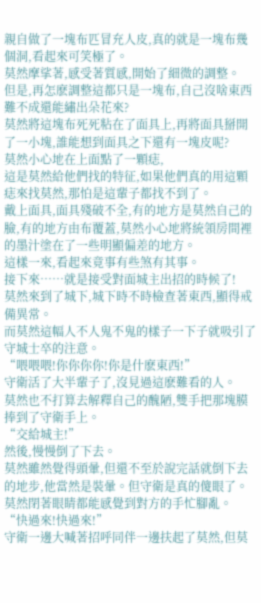親自做了一塊布匹冒充人皮,真的就是一塊布幾個洞,看起來可笑極了。
莫然摩挲著,感受著質感,開始了細微的調整。
但是,再怎麽調整這都只是一塊布,自己沒啥東西難不成還能繡出朵花來?
莫然將這塊布死死粘在了面具上,再將面具掰開了一小塊,誰能想到面具之下還有一塊皮呢?
莫然小心地在上面點了一顆痣,
這是莫然給他們找的特征,如果他們真的用這顆痣來找莫然,那怕是這輩子都找不到了。
戴上面具,面具殘破不全,有的地方是莫然自己的臉,有的地方由布覆蓋,莫然小心地將統領房間裡的墨汁塗在了一些明顯偏差的地方。
這樣一來,看起來竟事有些煞有其事。
接下來……就是接受對面城主出招的時候了!
莫然來到了城下,城下時不時檢查著東西,顯得戒備異常。
而莫然這幅人不人鬼不鬼的樣子一下子就吸引了守城士卒的注意。
“喂喂喂!你你你你!你是什麽東西!”
守衛活了大半輩子了,沒見過這麽難看的人。
莫然也不打算去解釋自己的醜陋,雙手把那塊膜捧到了守衛手上。
“交給城主!”
然後,慢慢倒了下去。
莫然雖然覺得頭暈,但還不至於說完話就倒下去的地步,他當然是裝暈。但守衛是真的傻眼了。
莫然閉著眼睛都能感覺到對方的手忙腳亂。
“快過來!快過來!”
守衛一邊大喊著招呼同伴一邊扶起了莫然,但莫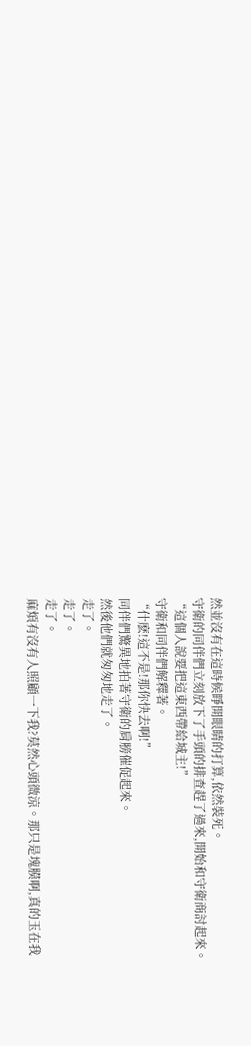然並沒有在這時候睜開眼睛的打算,依然裝死。
守衛的同伴們立刻放下了手頭的排查趕了過來,開始和守衛商討起來。
“這個人說要把這東西帶給城主!”
守衛和同伴們解釋著。
“什麽!這不是!那你快去啊!”
同伴們驚異地拍著守衛的肩膀催促起來。
然後他們就匆匆地走了。
走了。
走了。
走了。
麻煩有沒有人照顧一下我?莫然心頭微涼。那只是塊膜啊,真的玉在我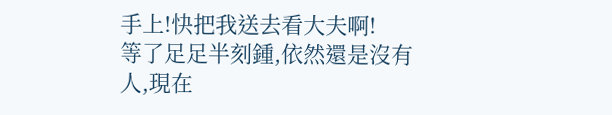手上!快把我送去看大夫啊!
等了足足半刻鍾,依然還是沒有人,現在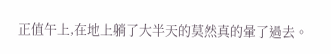正值午上,在地上躺了大半天的莫然真的暈了過去。